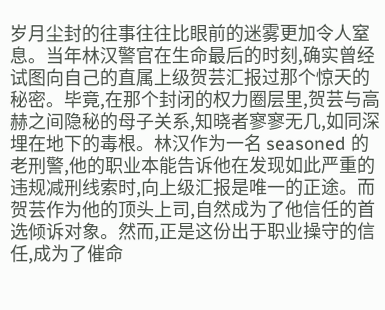岁月尘封的往事往往比眼前的迷雾更加令人窒息。当年林汉警官在生命最后的时刻,确实曾经试图向自己的直属上级贺芸汇报过那个惊天的秘密。毕竟,在那个封闭的权力圈层里,贺芸与高赫之间隐秘的母子关系,知晓者寥寥无几,如同深埋在地下的毒根。林汉作为一名 seasoned 的老刑警,他的职业本能告诉他在发现如此严重的违规减刑线索时,向上级汇报是唯一的正途。而贺芸作为他的顶头上司,自然成为了他信任的首选倾诉对象。然而,正是这份出于职业操守的信任,成为了催命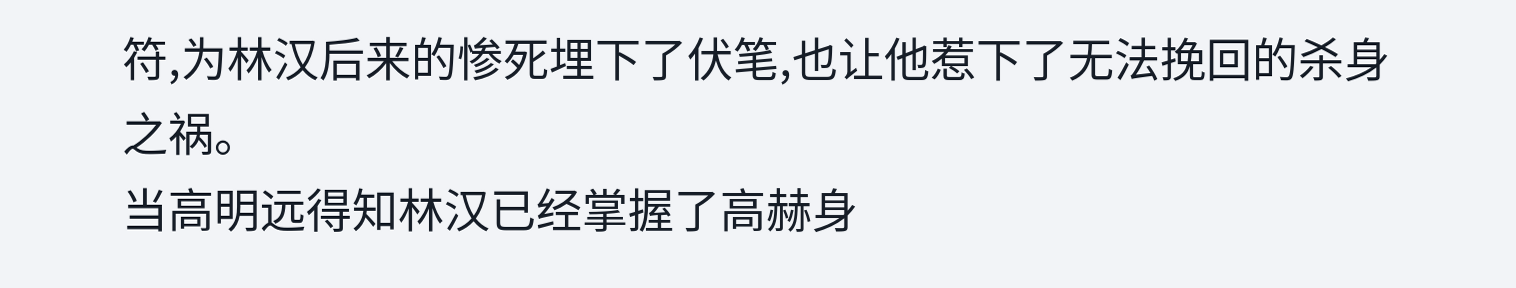符,为林汉后来的惨死埋下了伏笔,也让他惹下了无法挽回的杀身之祸。
当高明远得知林汉已经掌握了高赫身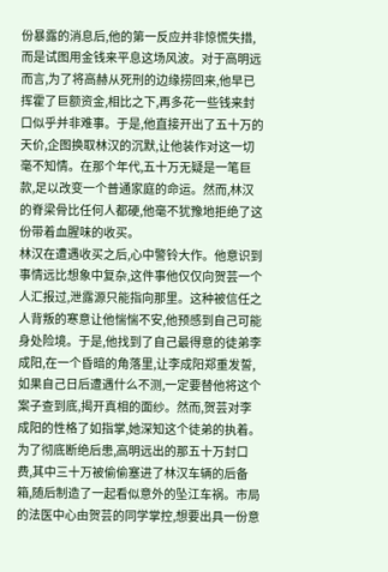份暴露的消息后,他的第一反应并非惊慌失措,而是试图用金钱来平息这场风波。对于高明远而言,为了将高赫从死刑的边缘捞回来,他早已挥霍了巨额资金,相比之下,再多花一些钱来封口似乎并非难事。于是,他直接开出了五十万的天价,企图换取林汉的沉默,让他装作对这一切毫不知情。在那个年代,五十万无疑是一笔巨款,足以改变一个普通家庭的命运。然而,林汉的脊梁骨比任何人都硬,他毫不犹豫地拒绝了这份带着血腥味的收买。
林汉在遭遇收买之后,心中警铃大作。他意识到事情远比想象中复杂,这件事他仅仅向贺芸一个人汇报过,泄露源只能指向那里。这种被信任之人背叛的寒意让他惴惴不安,他预感到自己可能身处险境。于是,他找到了自己最得意的徒弟李成阳,在一个昏暗的角落里,让李成阳郑重发誓,如果自己日后遭遇什么不测,一定要替他将这个案子查到底,揭开真相的面纱。然而,贺芸对李成阳的性格了如指掌,她深知这个徒弟的执着。为了彻底断绝后患,高明远出的那五十万封口费,其中三十万被偷偷塞进了林汉车辆的后备箱,随后制造了一起看似意外的坠江车祸。市局的法医中心由贺芸的同学掌控,想要出具一份意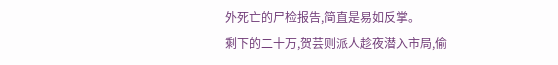外死亡的尸检报告,简直是易如反掌。
剩下的二十万,贺芸则派人趁夜潜入市局,偷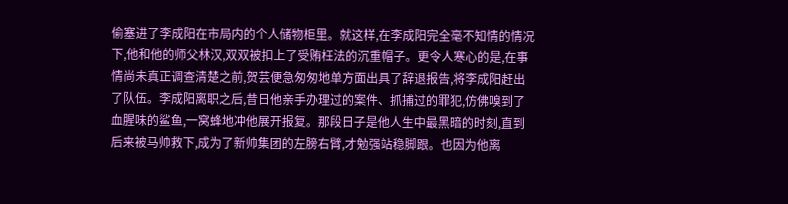偷塞进了李成阳在市局内的个人储物柜里。就这样,在李成阳完全毫不知情的情况下,他和他的师父林汉,双双被扣上了受贿枉法的沉重帽子。更令人寒心的是,在事情尚未真正调查清楚之前,贺芸便急匆匆地单方面出具了辞退报告,将李成阳赶出了队伍。李成阳离职之后,昔日他亲手办理过的案件、抓捕过的罪犯,仿佛嗅到了血腥味的鲨鱼,一窝蜂地冲他展开报复。那段日子是他人生中最黑暗的时刻,直到后来被马帅救下,成为了新帅集团的左膀右臂,才勉强站稳脚跟。也因为他离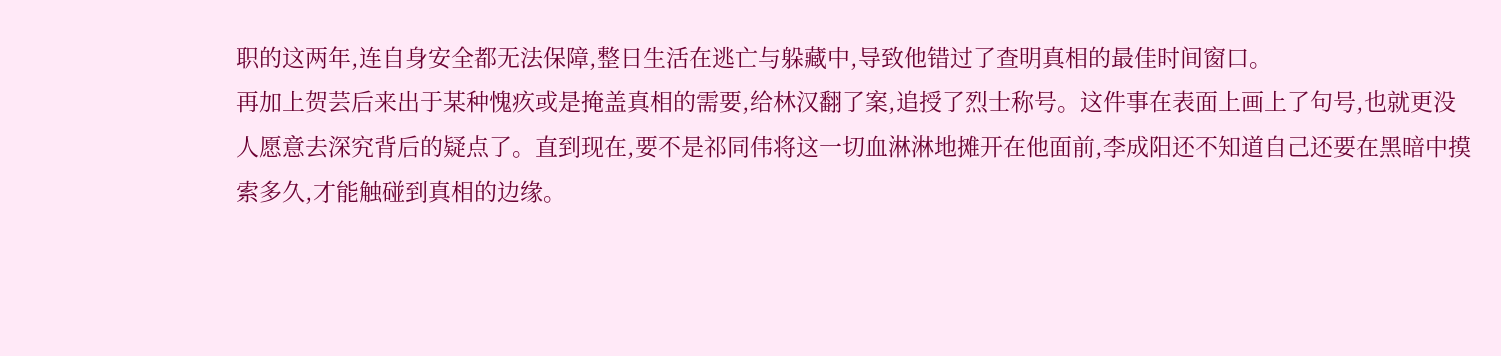职的这两年,连自身安全都无法保障,整日生活在逃亡与躲藏中,导致他错过了查明真相的最佳时间窗口。
再加上贺芸后来出于某种愧疚或是掩盖真相的需要,给林汉翻了案,追授了烈士称号。这件事在表面上画上了句号,也就更没人愿意去深究背后的疑点了。直到现在,要不是祁同伟将这一切血淋淋地摊开在他面前,李成阳还不知道自己还要在黑暗中摸索多久,才能触碰到真相的边缘。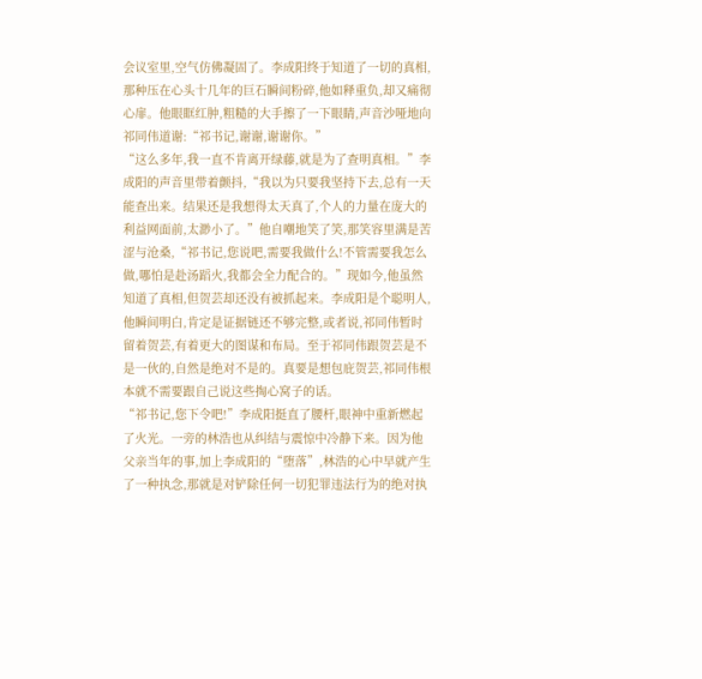会议室里,空气仿佛凝固了。李成阳终于知道了一切的真相,那种压在心头十几年的巨石瞬间粉碎,他如释重负,却又痛彻心扉。他眼眶红肿,粗糙的大手擦了一下眼睛,声音沙哑地向祁同伟道谢:“祁书记,谢谢,谢谢你。”
“这么多年,我一直不肯离开绿藤,就是为了查明真相。”李成阳的声音里带着颤抖,“我以为只要我坚持下去,总有一天能查出来。结果还是我想得太天真了,个人的力量在庞大的利益网面前,太渺小了。”他自嘲地笑了笑,那笑容里满是苦涩与沧桑,“祁书记,您说吧,需要我做什么!不管需要我怎么做,哪怕是赴汤蹈火,我都会全力配合的。”现如今,他虽然知道了真相,但贺芸却还没有被抓起来。李成阳是个聪明人,他瞬间明白,肯定是证据链还不够完整,或者说,祁同伟暂时留着贺芸,有着更大的图谋和布局。至于祁同伟跟贺芸是不是一伙的,自然是绝对不是的。真要是想包庇贺芸,祁同伟根本就不需要跟自己说这些掏心窝子的话。
“祁书记,您下令吧!”李成阳挺直了腰杆,眼神中重新燃起了火光。一旁的林浩也从纠结与震惊中冷静下来。因为他父亲当年的事,加上李成阳的“堕落”,林浩的心中早就产生了一种执念,那就是对铲除任何一切犯罪违法行为的绝对执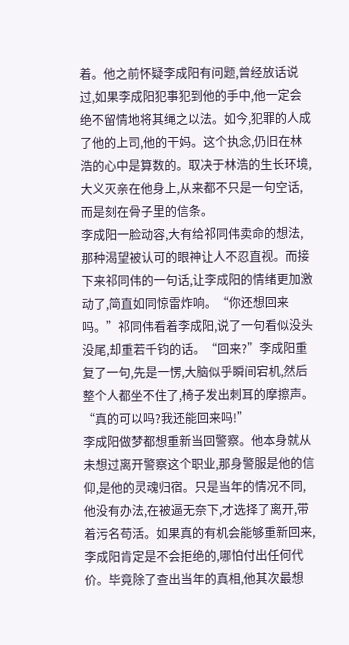着。他之前怀疑李成阳有问题,曾经放话说过,如果李成阳犯事犯到他的手中,他一定会绝不留情地将其绳之以法。如今,犯罪的人成了他的上司,他的干妈。这个执念,仍旧在林浩的心中是算数的。取决于林浩的生长环境,大义灭亲在他身上,从来都不只是一句空话,而是刻在骨子里的信条。
李成阳一脸动容,大有给祁同伟卖命的想法,那种渴望被认可的眼神让人不忍直视。而接下来祁同伟的一句话,让李成阳的情绪更加激动了,简直如同惊雷炸响。“你还想回来吗。”祁同伟看着李成阳,说了一句看似没头没尾,却重若千钧的话。“回来?”李成阳重复了一句,先是一愣,大脑似乎瞬间宕机,然后整个人都坐不住了,椅子发出刺耳的摩擦声。“真的可以吗?我还能回来吗!”
李成阳做梦都想重新当回警察。他本身就从未想过离开警察这个职业,那身警服是他的信仰,是他的灵魂归宿。只是当年的情况不同,他没有办法,在被逼无奈下,才选择了离开,带着污名苟活。如果真的有机会能够重新回来,李成阳肯定是不会拒绝的,哪怕付出任何代价。毕竟除了查出当年的真相,他其次最想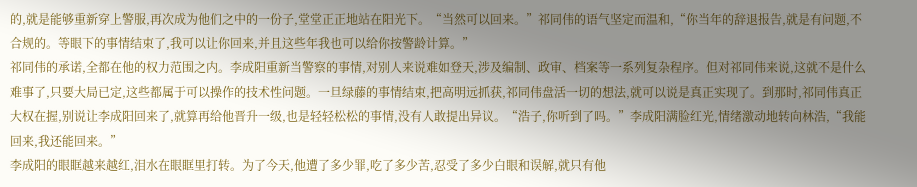的,就是能够重新穿上警服,再次成为他们之中的一份子,堂堂正正地站在阳光下。“当然可以回来。”祁同伟的语气坚定而温和,“你当年的辞退报告,就是有问题,不合规的。等眼下的事情结束了,我可以让你回来,并且这些年我也可以给你按警龄计算。”
祁同伟的承诺,全都在他的权力范围之内。李成阳重新当警察的事情,对别人来说难如登天,涉及编制、政审、档案等一系列复杂程序。但对祁同伟来说,这就不是什么难事了,只要大局已定,这些都属于可以操作的技术性问题。一旦绿藤的事情结束,把高明远抓获,祁同伟盘活一切的想法,就可以说是真正实现了。到那时,祁同伟真正大权在握,别说让李成阳回来了,就算再给他晋升一级,也是轻轻松松的事情,没有人敢提出异议。“浩子,你听到了吗。”李成阳满脸红光,情绪激动地转向林浩,“我能回来,我还能回来。”
李成阳的眼眶越来越红,泪水在眼眶里打转。为了今天,他遭了多少罪,吃了多少苦,忍受了多少白眼和误解,就只有他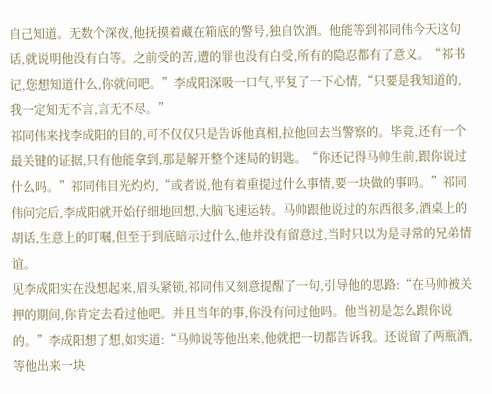自己知道。无数个深夜,他抚摸着藏在箱底的警号,独自饮酒。他能等到祁同伟今天这句话,就说明他没有白等。之前受的苦,遭的罪也没有白受,所有的隐忍都有了意义。“祁书记,您想知道什么,你就问吧。”李成阳深吸一口气,平复了一下心情,“只要是我知道的,我一定知无不言,言无不尽。”
祁同伟来找李成阳的目的,可不仅仅只是告诉他真相,拉他回去当警察的。毕竟,还有一个最关键的证据,只有他能拿到,那是解开整个迷局的钥匙。“你还记得马帅生前,跟你说过什么吗。”祁同伟目光灼灼,“或者说,他有着重提过什么事情,要一块做的事吗。”祁同伟问完后,李成阳就开始仔细地回想,大脑飞速运转。马帅跟他说过的东西很多,酒桌上的胡话,生意上的叮嘱,但至于到底暗示过什么,他并没有留意过,当时只以为是寻常的兄弟情谊。
见李成阳实在没想起来,眉头紧锁,祁同伟又刻意提醒了一句,引导他的思路:“在马帅被关押的期间,你肯定去看过他吧。并且当年的事,你没有问过他吗。他当初是怎么跟你说的。”李成阳想了想,如实道:“马帅说等他出来,他就把一切都告诉我。还说留了两瓶酒,等他出来一块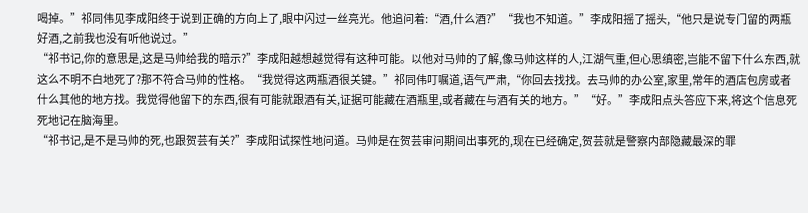喝掉。”祁同伟见李成阳终于说到正确的方向上了,眼中闪过一丝亮光。他追问着:“酒,什么酒?”“我也不知道。”李成阳摇了摇头,“他只是说专门留的两瓶好酒,之前我也没有听他说过。”
“祁书记,你的意思是,这是马帅给我的暗示?”李成阳越想越觉得有这种可能。以他对马帅的了解,像马帅这样的人,江湖气重,但心思缜密,岂能不留下什么东西,就这么不明不白地死了?那不符合马帅的性格。“我觉得这两瓶酒很关键。”祁同伟叮嘱道,语气严肃,“你回去找找。去马帅的办公室,家里,常年的酒店包房或者什么其他的地方找。我觉得他留下的东西,很有可能就跟酒有关,证据可能藏在酒瓶里,或者藏在与酒有关的地方。”“好。”李成阳点头答应下来,将这个信息死死地记在脑海里。
“祁书记,是不是马帅的死,也跟贺芸有关?”李成阳试探性地问道。马帅是在贺芸审问期间出事死的,现在已经确定,贺芸就是警察内部隐藏最深的罪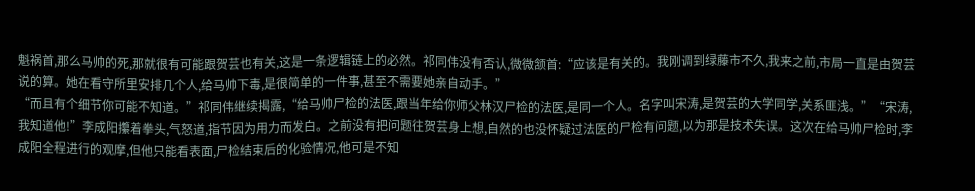魁祸首,那么马帅的死,那就很有可能跟贺芸也有关,这是一条逻辑链上的必然。祁同伟没有否认,微微颔首:“应该是有关的。我刚调到绿藤市不久,我来之前,市局一直是由贺芸说的算。她在看守所里安排几个人,给马帅下毒,是很简单的一件事,甚至不需要她亲自动手。”
“而且有个细节你可能不知道。”祁同伟继续揭露,“给马帅尸检的法医,跟当年给你师父林汉尸检的法医,是同一个人。名字叫宋涛,是贺芸的大学同学,关系匪浅。”“宋涛,我知道他!”李成阳攥着拳头,气怒道,指节因为用力而发白。之前没有把问题往贺芸身上想,自然的也没怀疑过法医的尸检有问题,以为那是技术失误。这次在给马帅尸检时,李成阳全程进行的观摩,但他只能看表面,尸检结束后的化验情况,他可是不知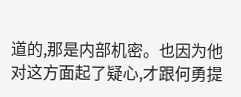道的,那是内部机密。也因为他对这方面起了疑心,才跟何勇提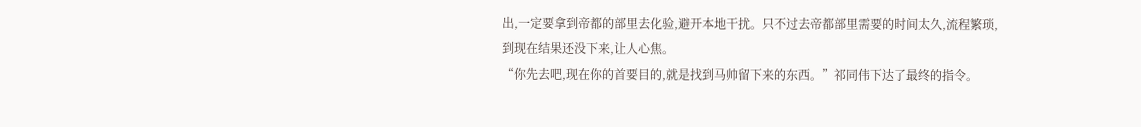出,一定要拿到帝都的部里去化验,避开本地干扰。只不过去帝都部里需要的时间太久,流程繁琐,到现在结果还没下来,让人心焦。
“你先去吧,现在你的首要目的,就是找到马帅留下来的东西。”祁同伟下达了最终的指令。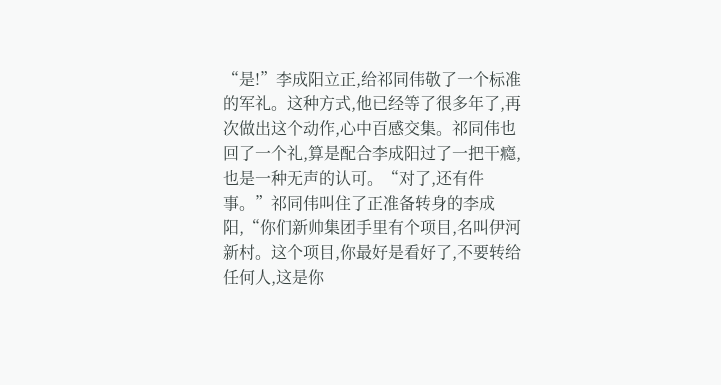“是!”李成阳立正,给祁同伟敬了一个标准的军礼。这种方式,他已经等了很多年了,再次做出这个动作,心中百感交集。祁同伟也回了一个礼,算是配合李成阳过了一把干瘾,也是一种无声的认可。“对了,还有件事。”祁同伟叫住了正准备转身的李成阳,“你们新帅集团手里有个项目,名叫伊河新村。这个项目,你最好是看好了,不要转给任何人,这是你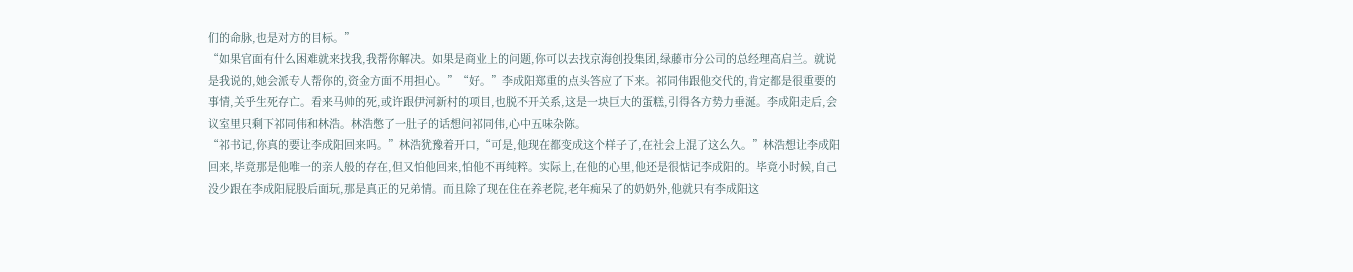们的命脉,也是对方的目标。”
“如果官面有什么困难就来找我,我帮你解决。如果是商业上的问题,你可以去找京海创投集团,绿藤市分公司的总经理高启兰。就说是我说的,她会派专人帮你的,资金方面不用担心。”“好。”李成阳郑重的点头答应了下来。祁同伟跟他交代的,肯定都是很重要的事情,关乎生死存亡。看来马帅的死,或许跟伊河新村的项目,也脱不开关系,这是一块巨大的蛋糕,引得各方势力垂涎。李成阳走后,会议室里只剩下祁同伟和林浩。林浩憋了一肚子的话想问祁同伟,心中五味杂陈。
“祁书记,你真的要让李成阳回来吗。”林浩犹豫着开口,“可是,他现在都变成这个样子了,在社会上混了这么久。”林浩想让李成阳回来,毕竟那是他唯一的亲人般的存在,但又怕他回来,怕他不再纯粹。实际上,在他的心里,他还是很惦记李成阳的。毕竟小时候,自己没少跟在李成阳屁股后面玩,那是真正的兄弟情。而且除了现在住在养老院,老年痴呆了的奶奶外,他就只有李成阳这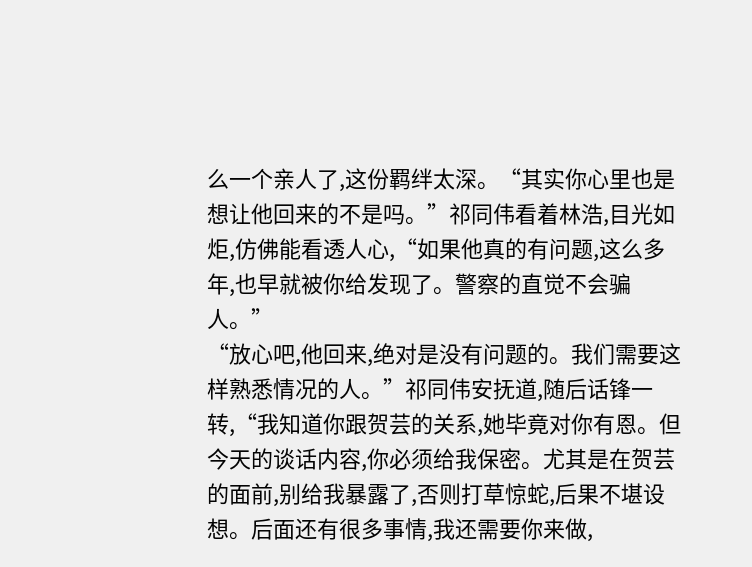么一个亲人了,这份羁绊太深。“其实你心里也是想让他回来的不是吗。”祁同伟看着林浩,目光如炬,仿佛能看透人心,“如果他真的有问题,这么多年,也早就被你给发现了。警察的直觉不会骗人。”
“放心吧,他回来,绝对是没有问题的。我们需要这样熟悉情况的人。”祁同伟安抚道,随后话锋一转,“我知道你跟贺芸的关系,她毕竟对你有恩。但今天的谈话内容,你必须给我保密。尤其是在贺芸的面前,别给我暴露了,否则打草惊蛇,后果不堪设想。后面还有很多事情,我还需要你来做,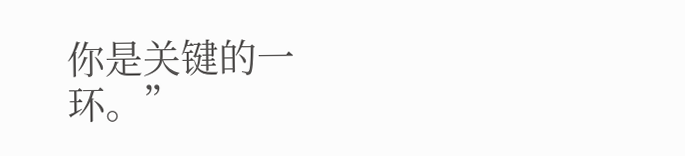你是关键的一环。”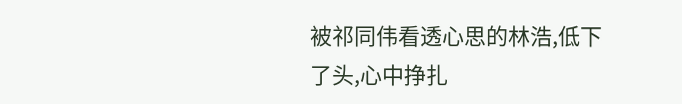被祁同伟看透心思的林浩,低下了头,心中挣扎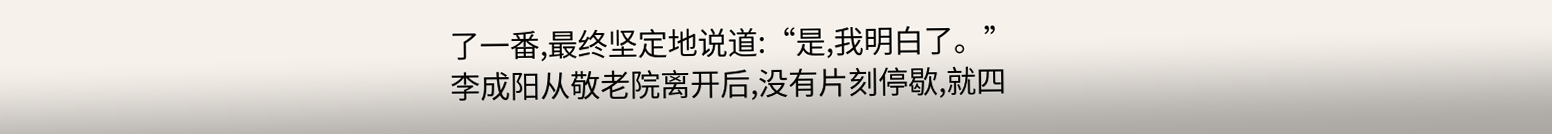了一番,最终坚定地说道:“是,我明白了。”
李成阳从敬老院离开后,没有片刻停歇,就四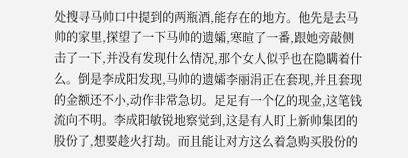处搜寻马帅口中提到的两瓶酒,能存在的地方。他先是去马帅的家里,探望了一下马帅的遗孀,寒暄了一番,跟她旁敲侧击了一下,并没有发现什么情况,那个女人似乎也在隐瞒着什么。倒是李成阳发现,马帅的遗孀李丽涓正在套现,并且套现的金额还不小,动作非常急切。足足有一个亿的现金,这笔钱流向不明。李成阳敏锐地察觉到,这是有人盯上新帅集团的股份了,想要趁火打劫。而且能让对方这么着急购买股份的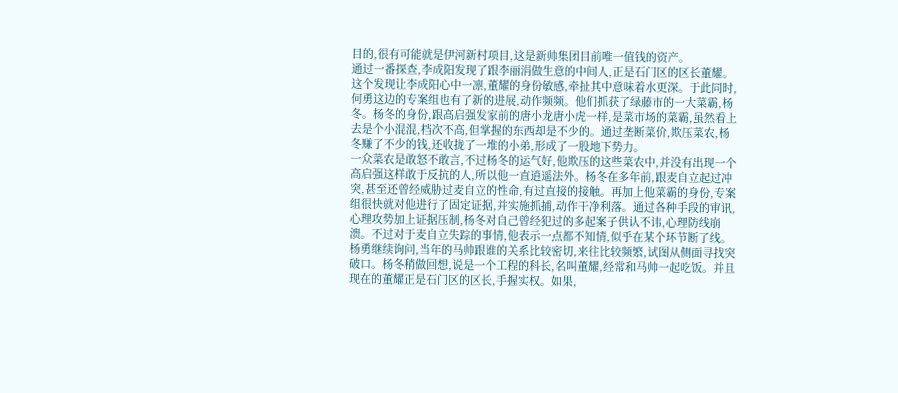目的,很有可能就是伊河新村项目,这是新帅集团目前唯一值钱的资产。
通过一番探查,李成阳发现了跟李丽涓做生意的中间人,正是石门区的区长董耀。这个发现让李成阳心中一凛,董耀的身份敏感,牵扯其中意味着水更深。于此同时,何勇这边的专案组也有了新的进展,动作频频。他们抓获了绿藤市的一大菜霸,杨冬。杨冬的身份,跟高启强发家前的唐小龙唐小虎一样,是菜市场的菜霸,虽然看上去是个小混混,档次不高,但掌握的东西却是不少的。通过垄断菜价,欺压菜农,杨冬赚了不少的钱,还收拢了一堆的小弟,形成了一股地下势力。
一众菜农是敢怒不敢言,不过杨冬的运气好,他欺压的这些菜农中,并没有出现一个高启强这样敢于反抗的人,所以他一直逍遥法外。杨冬在多年前,跟麦自立起过冲突,甚至还曾经威胁过麦自立的性命,有过直接的接触。再加上他菜霸的身份,专案组很快就对他进行了固定证据,并实施抓捕,动作干净利落。通过各种手段的审讯,心理攻势加上证据压制,杨冬对自己曾经犯过的多起案子供认不讳,心理防线崩溃。不过对于麦自立失踪的事情,他表示一点都不知情,似乎在某个环节断了线。
杨勇继续询问,当年的马帅跟谁的关系比较密切,来往比较频繁,试图从侧面寻找突破口。杨冬稍做回想,说是一个工程的科长,名叫董耀,经常和马帅一起吃饭。并且现在的董耀正是石门区的区长,手握实权。如果,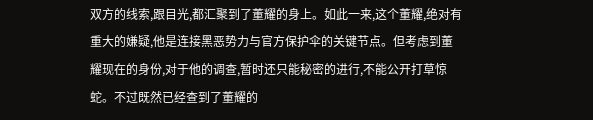双方的线索,跟目光,都汇聚到了董耀的身上。如此一来,这个董耀,绝对有重大的嫌疑,他是连接黑恶势力与官方保护伞的关键节点。但考虑到董耀现在的身份,对于他的调查,暂时还只能秘密的进行,不能公开打草惊蛇。不过既然已经查到了董耀的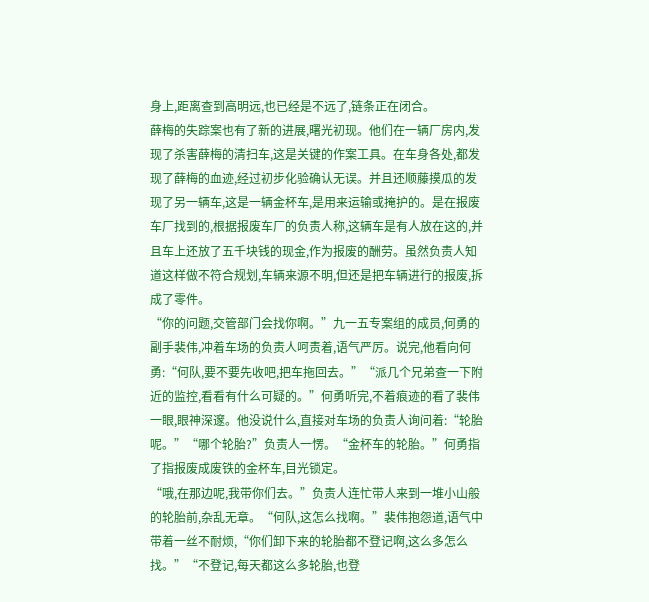身上,距离查到高明远,也已经是不远了,链条正在闭合。
薛梅的失踪案也有了新的进展,曙光初现。他们在一辆厂房内,发现了杀害薛梅的清扫车,这是关键的作案工具。在车身各处,都发现了薛梅的血迹,经过初步化验确认无误。并且还顺藤摸瓜的发现了另一辆车,这是一辆金杯车,是用来运输或掩护的。是在报废车厂找到的,根据报废车厂的负责人称,这辆车是有人放在这的,并且车上还放了五千块钱的现金,作为报废的酬劳。虽然负责人知道这样做不符合规划,车辆来源不明,但还是把车辆进行的报废,拆成了零件。
“你的问题,交管部门会找你啊。”九一五专案组的成员,何勇的副手裴伟,冲着车场的负责人呵责着,语气严厉。说完,他看向何勇:“何队,要不要先收吧,把车拖回去。”“派几个兄弟查一下附近的监控,看看有什么可疑的。”何勇听完,不着痕迹的看了裴伟一眼,眼神深邃。他没说什么,直接对车场的负责人询问着:“轮胎呢。”“哪个轮胎?”负责人一愣。“金杯车的轮胎。”何勇指了指报废成废铁的金杯车,目光锁定。
“哦,在那边呢,我带你们去。”负责人连忙带人来到一堆小山般的轮胎前,杂乱无章。“何队,这怎么找啊。”裴伟抱怨道,语气中带着一丝不耐烦,“你们卸下来的轮胎都不登记啊,这么多怎么找。”“不登记,每天都这么多轮胎,也登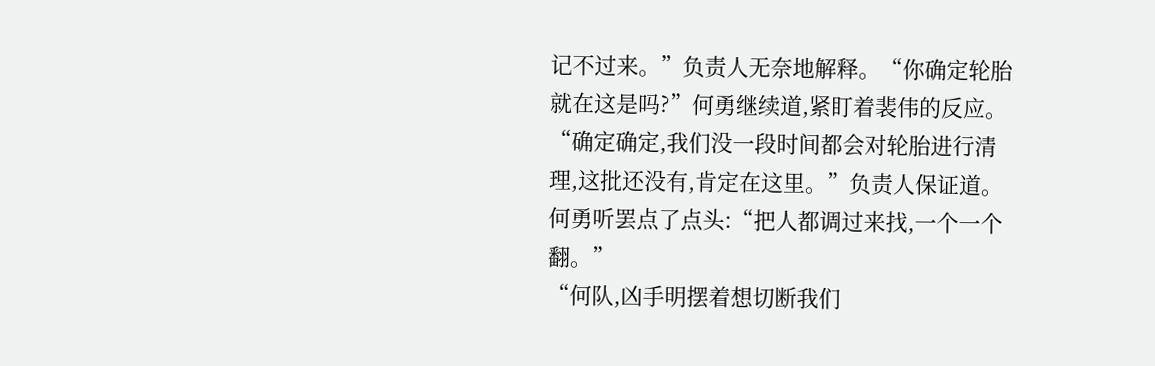记不过来。”负责人无奈地解释。“你确定轮胎就在这是吗?”何勇继续道,紧盯着裴伟的反应。“确定确定,我们没一段时间都会对轮胎进行清理,这批还没有,肯定在这里。”负责人保证道。何勇听罢点了点头:“把人都调过来找,一个一个翻。”
“何队,凶手明摆着想切断我们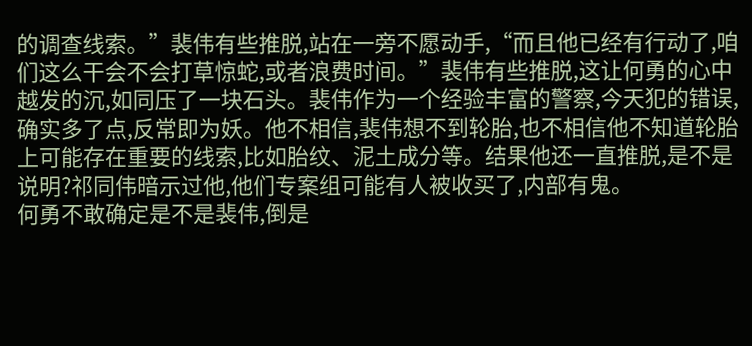的调查线索。”裴伟有些推脱,站在一旁不愿动手,“而且他已经有行动了,咱们这么干会不会打草惊蛇,或者浪费时间。”裴伟有些推脱,这让何勇的心中越发的沉,如同压了一块石头。裴伟作为一个经验丰富的警察,今天犯的错误,确实多了点,反常即为妖。他不相信,裴伟想不到轮胎,也不相信他不知道轮胎上可能存在重要的线索,比如胎纹、泥土成分等。结果他还一直推脱,是不是说明?祁同伟暗示过他,他们专案组可能有人被收买了,内部有鬼。
何勇不敢确定是不是裴伟,倒是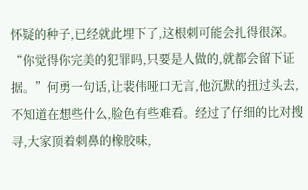怀疑的种子,已经就此埋下了,这根刺可能会扎得很深。“你觉得你完美的犯罪吗,只要是人做的,就都会留下证据。”何勇一句话,让裴伟哑口无言,他沉默的扭过头去,不知道在想些什么,脸色有些难看。经过了仔细的比对搜寻,大家顶着刺鼻的橡胶味,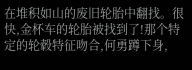在堆积如山的废旧轮胎中翻找。很快,金杯车的轮胎被找到了!那个特定的轮毂特征吻合,何勇蹲下身,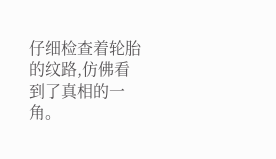仔细检查着轮胎的纹路,仿佛看到了真相的一角。